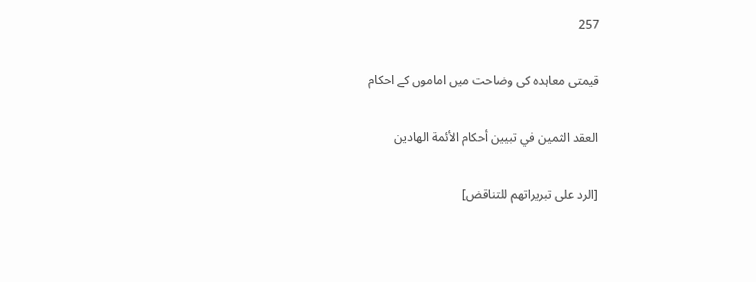257

قیمتی معاہدہ کی وضاحت میں اماموں کے احکام

العقد الثمين في تبيين أحكام الأئمة الهادين

[الرد على تبريراتهم للتناقض]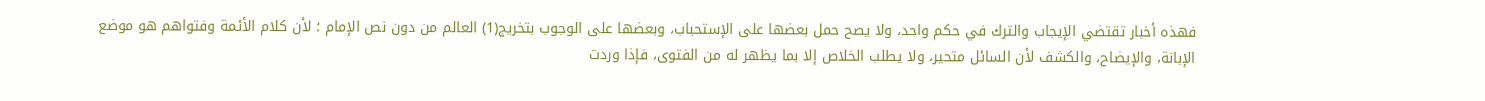فهذه أخبار تقتضي الإيجاب والترك في حكم واحد، ولا يصح حمل بعضها على الإستحباب، وبعضها على الوجوب بتخريج(1) العالم من دون نص الإمام ؛ لأن كلام الأئمة وفتواهم هو موضع الإبانة، والإيضاح، والكشف لأن السائل متحير، ولا يطلب الخلاص إلا بما يظهر له من الفتوى، فإذا وردت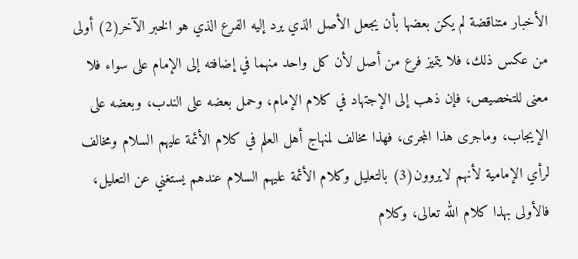الأخبار متناقضة لم يكن بعضها بأن يجعل الأصل الذي يرد إليه الفرع الذي هو الخبر الآخر(2) أولى من عكس ذلك، فلا يتميز فرع من أصل لأن كل واحد منهما في إضافته إلى الإمام على سواء فلا معنى للتخصيص، فإن ذهب إلى الإجتهاد في كلام الإمام، وحمل بعضه على الندب، وبعضه على الإيجاب، وماجرى هذا المجرى، فهذا مخالف لمنهاج أهل العلم في كلام الأئمة عليهم السلام ومخالف لرأي الإمامية لأنهم لايروون(3) بالتعليل وكلام الأئمة عليهم السلام عندهم يستغني عن التعليل، فالأولى بهذا كلام الله تعالى، وكلام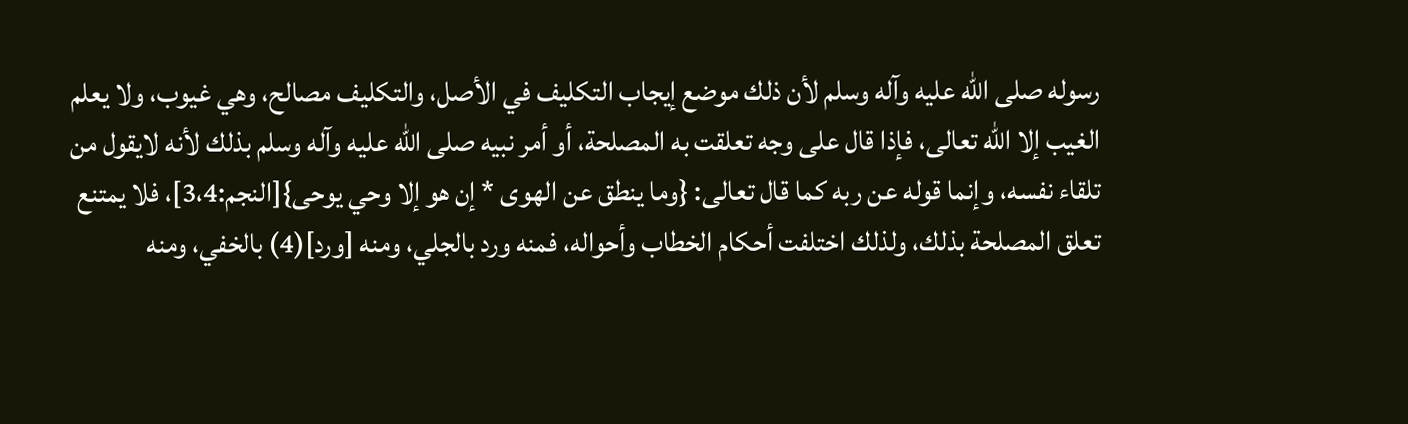رسوله صلى الله عليه وآله وسلم لأن ذلك موضع إيجاب التكليف في الأصل، والتكليف مصالح، وهي غيوب، ولا يعلم الغيب إلا الله تعالى، فإذا قال على وجه تعلقت به المصلحة، أو أمر نبيه صلى الله عليه وآله وسلم بذلك لأنه لايقول من تلقاء نفسه، وإنما قوله عن ربه كما قال تعالى: {وما ينطق عن الهوى * إن هو إلا وحي يوحى}[النجم:3،4]، فلا يمتنع تعلق المصلحة بذلك، ولذلك اختلفت أحكام الخطاب وأحواله، فمنه ورد بالجلي، ومنه [ورد](4) بالخفي، ومنه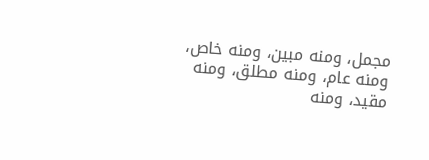مجمل، ومنه مبين، ومنه خاص، ومنه عام، ومنه مطلق، ومنه مقيد، ومنه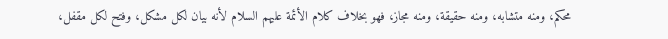محكم، ومنه متشابه، ومنه حقيقة، ومنه مجاز، فهو بخلاف كلام الأئمة عليهم السلام لأنه بيان لكل مشكل، وفتح لكل مقفل،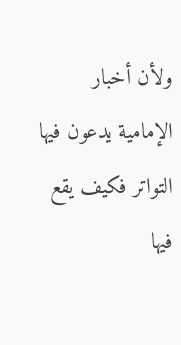ولأن أخبار الإمامية يدعون فيها التواتر فكيف يقع فيها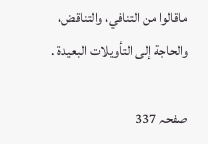ماقالوا من التنافي، والتناقض، والحاجة إلى التأويلات البعيدة .

صفحہ 337